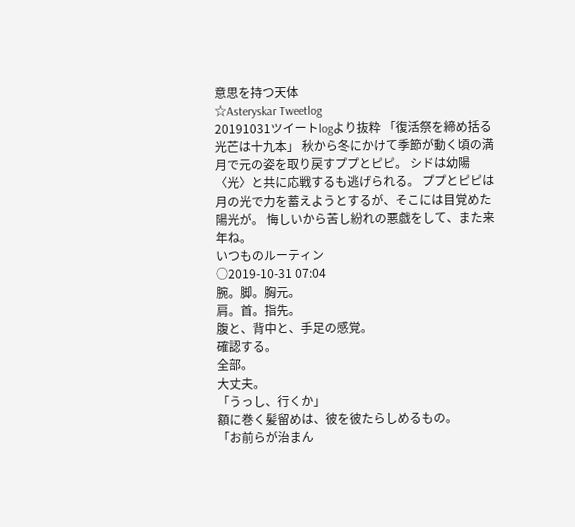意思を持つ天体
☆Asteryskar Tweetlog
20191031ツイートlogより抜粋 「復活祭を締め括る光芒は十九本」 秋から冬にかけて季節が動く頃の満月で元の姿を取り戻すププとピピ。 シドは幼陽〈光〉と共に応戦するも逃げられる。 ププとピピは月の光で力を蓄えようとするが、そこには目覚めた陽光が。 悔しいから苦し紛れの悪戯をして、また来年ね。
いつものルーティン
○2019-10-31 07:04
腕。脚。胸元。
肩。首。指先。
腹と、背中と、手足の感覚。
確認する。
全部。
大丈夫。
「うっし、行くか」
額に巻く髪留めは、彼を彼たらしめるもの。
「お前らが治まん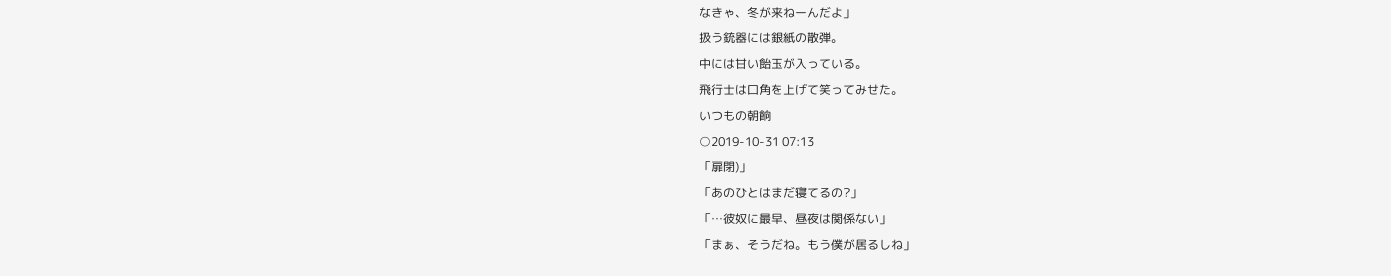なきゃ、冬が来ねーんだよ」
扱う銃器には銀紙の散弾。
中には甘い飴玉が入っている。
飛行士は口角を上げて笑ってみせた。
いつもの朝餉
○2019-10-31 07:13
「扉閉)」
「あのひとはまだ寝てるの?」
「…彼奴に最早、昼夜は関係ない」
「まぁ、そうだね。もう僕が居るしね」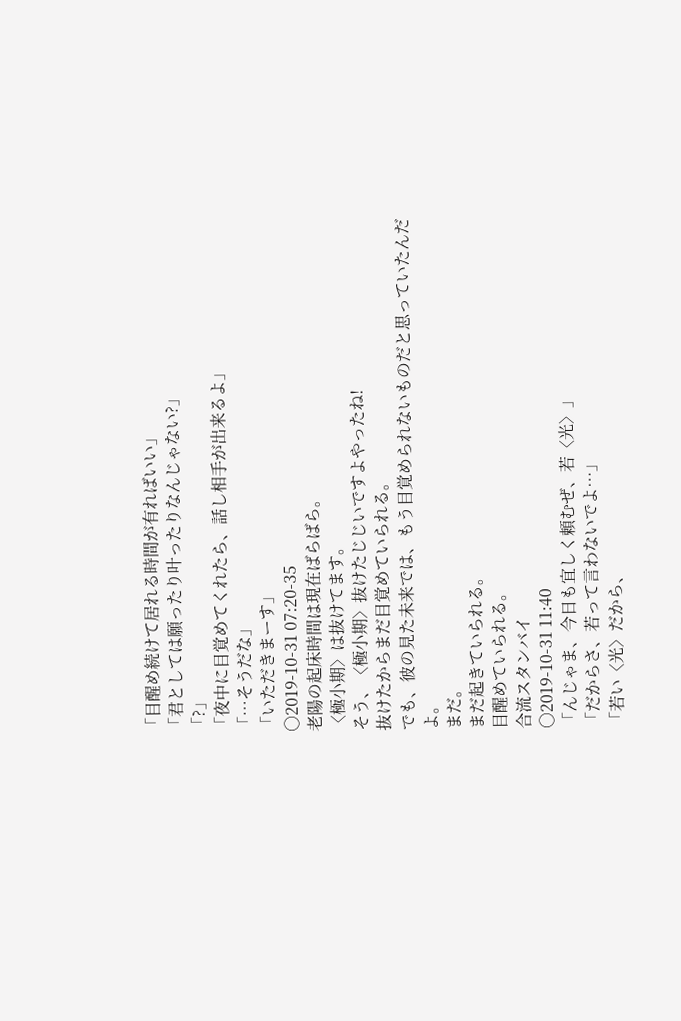「目醒め続けて居れる時間が有ればいい」
「君としては願ったり叶ったりなんじゃない?」
「?」
「夜中に目覚めてくれたら、話し相手が出来るよ」
「…そうだな」
「いただきまーす」
○2019-10-31 07:20-35
老陽の起床時間は現在ばらばら。
〈極小期〉は抜けてます。
そう、〈極小期〉抜けたじじいですよやったね!
抜けたからまだ目覚めていられる。
でも、彼の見た未来では、もう目覚められないものだと思っていたんだよ。
まだ。
まだ起きていられる。
目醒めていられる。
合流スタンバイ
○2019-10-31 11:40
「んじゃま、今日も宜しく頼むぜ、若〈光〉」
「だからさ、若って言わないでよ…」
「若い〈光〉だから、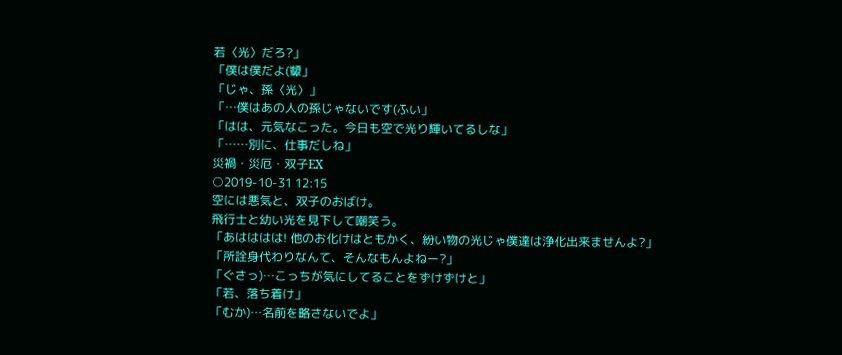若〈光〉だろ?」
「僕は僕だよ(顰」
「じゃ、孫〈光〉」
「…僕はあの人の孫じゃないです(ふい」
「はは、元気なこった。今日も空で光り輝いてるしな」
「……別に、仕事だしね」
災禍・災厄・双子EX
○2019-10-31 12:15
空には悪気と、双子のおばけ。
飛行士と幼い光を見下して嘲笑う。
「あはははは! 他のお化けはともかく、紛い物の光じゃ僕達は浄化出来ませんよ?」
「所詮身代わりなんて、そんなもんよねー?」
「ぐさっ)…こっちが気にしてることをずけずけと」
「若、落ち着け」
「むか)…名前を略さないでよ」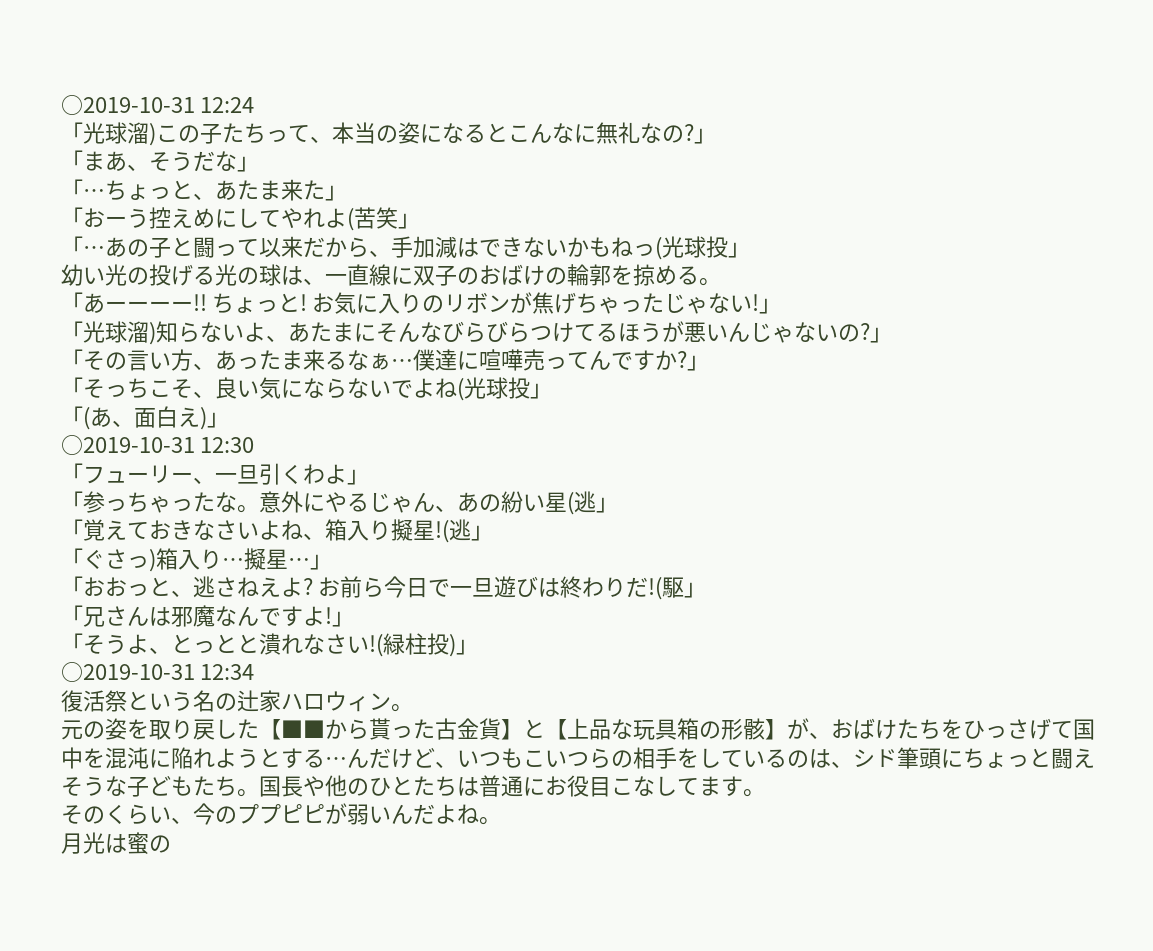○2019-10-31 12:24
「光球溜)この子たちって、本当の姿になるとこんなに無礼なの?」
「まあ、そうだな」
「…ちょっと、あたま来た」
「おーう控えめにしてやれよ(苦笑」
「…あの子と闘って以来だから、手加減はできないかもねっ(光球投」
幼い光の投げる光の球は、一直線に双子のおばけの輪郭を掠める。
「あーーーー!! ちょっと! お気に入りのリボンが焦げちゃったじゃない!」
「光球溜)知らないよ、あたまにそんなびらびらつけてるほうが悪いんじゃないの?」
「その言い方、あったま来るなぁ…僕達に喧嘩売ってんですか?」
「そっちこそ、良い気にならないでよね(光球投」
「(あ、面白え)」
○2019-10-31 12:30
「フューリー、一旦引くわよ」
「参っちゃったな。意外にやるじゃん、あの紛い星(逃」
「覚えておきなさいよね、箱入り擬星!(逃」
「ぐさっ)箱入り…擬星…」
「おおっと、逃さねえよ? お前ら今日で一旦遊びは終わりだ!(駆」
「兄さんは邪魔なんですよ!」
「そうよ、とっとと潰れなさい!(緑柱投)」
○2019-10-31 12:34
復活祭という名の辻家ハロウィン。
元の姿を取り戻した【■■から貰った古金貨】と【上品な玩具箱の形骸】が、おばけたちをひっさげて国中を混沌に陥れようとする…んだけど、いつもこいつらの相手をしているのは、シド筆頭にちょっと闘えそうな子どもたち。国長や他のひとたちは普通にお役目こなしてます。
そのくらい、今のププピピが弱いんだよね。
月光は蜜の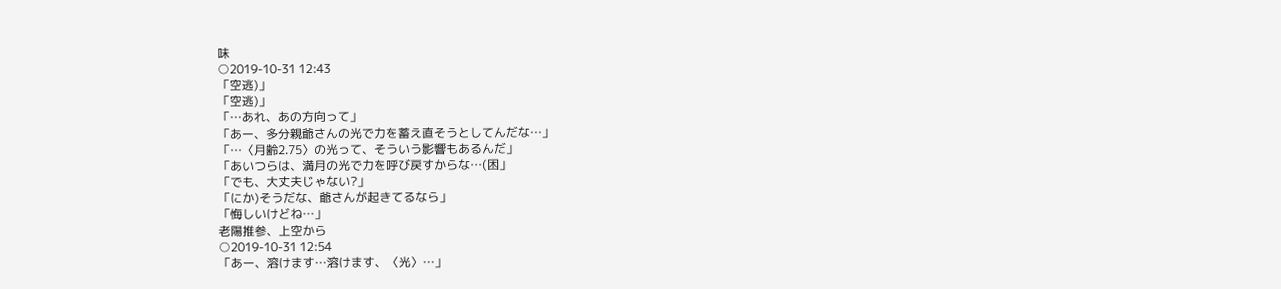味
○2019-10-31 12:43
「空逃)」
「空逃)」
「…あれ、あの方向って」
「あー、多分親爺さんの光で力を蓄え直そうとしてんだな…」
「…〈月齢2.75〉の光って、そういう影響もあるんだ」
「あいつらは、満月の光で力を呼び戻すからな…(困」
「でも、大丈夫じゃない?」
「にか)そうだな、爺さんが起きてるなら」
「悔しいけどね…」
老陽推参、上空から
○2019-10-31 12:54
「あー、溶けます…溶けます、〈光〉…」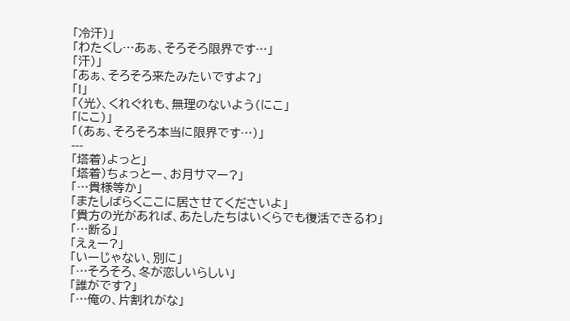「冷汗)」
「わたくし…あぁ、そろそろ限界です…」
「汗)」
「あぁ、そろそろ来たみたいですよ?」
「!」
「〈光〉、くれぐれも、無理のないよう(にこ」
「にこ)」
「(あぁ、そろそろ本当に限界です…)」
---
「塔着)よっと」
「塔着)ちょっとー、お月サマー?」
「…貴様等か」
「またしばらくここに居させてくださいよ」
「貴方の光があれば、あたしたちはいくらでも復活できるわ」
「…断る」
「えぇー?」
「いーじゃない、別に」
「…そろそろ、冬が恋しいらしい」
「誰がです?」
「…俺の、片割れがな」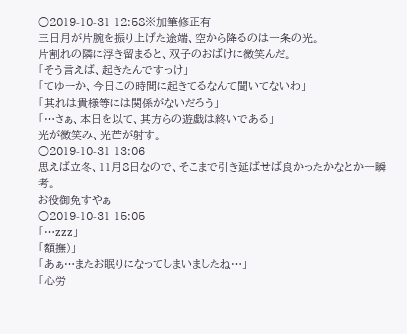○2019-10-31 12:58※加筆修正有
三日月が片腕を振り上げた途端、空から降るのは一条の光。
片割れの隣に浮き留まると、双子のおばけに微笑んだ。
「そう言えば、起きたんですっけ」
「てゆーか、今日この時間に起きてるなんて聞いてないわ」
「其れは貴様等には関係がないだろう」
「…さぁ、本日を以て、其方らの遊戯は終いである」
光が微笑み、光芒が射す。
○2019-10-31 13:06
思えば立冬、11月8日なので、そこまで引き延ばせば良かったかなとか一瞬考。
お役御免すやぁ
○2019-10-31 15:05
「…zzz」
「額撫)」
「あぁ…またお眠りになってしまいましたね…」
「心労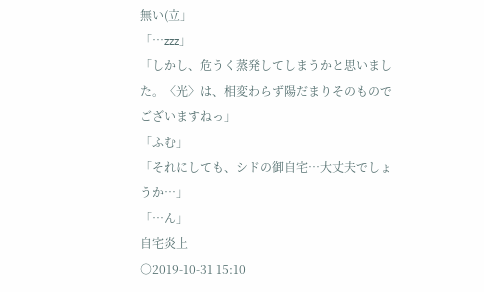無い(立」
「…zzz」
「しかし、危うく蒸発してしまうかと思いました。〈光〉は、相変わらず陽だまりそのものでございますねっ」
「ふむ」
「それにしても、シドの御自宅…大丈夫でしょうか…」
「…ん」
自宅炎上
○2019-10-31 15:10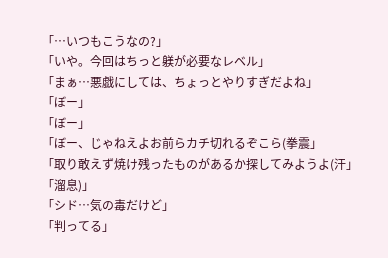「…いつもこうなの?」
「いや。今回はちっと躾が必要なレベル」
「まぁ…悪戯にしては、ちょっとやりすぎだよね」
「ぼー」
「ぼー」
「ぼー、じゃねえよお前らカチ切れるぞこら(拳震」
「取り敢えず焼け残ったものがあるか探してみようよ(汗」
「溜息)」
「シド…気の毒だけど」
「判ってる」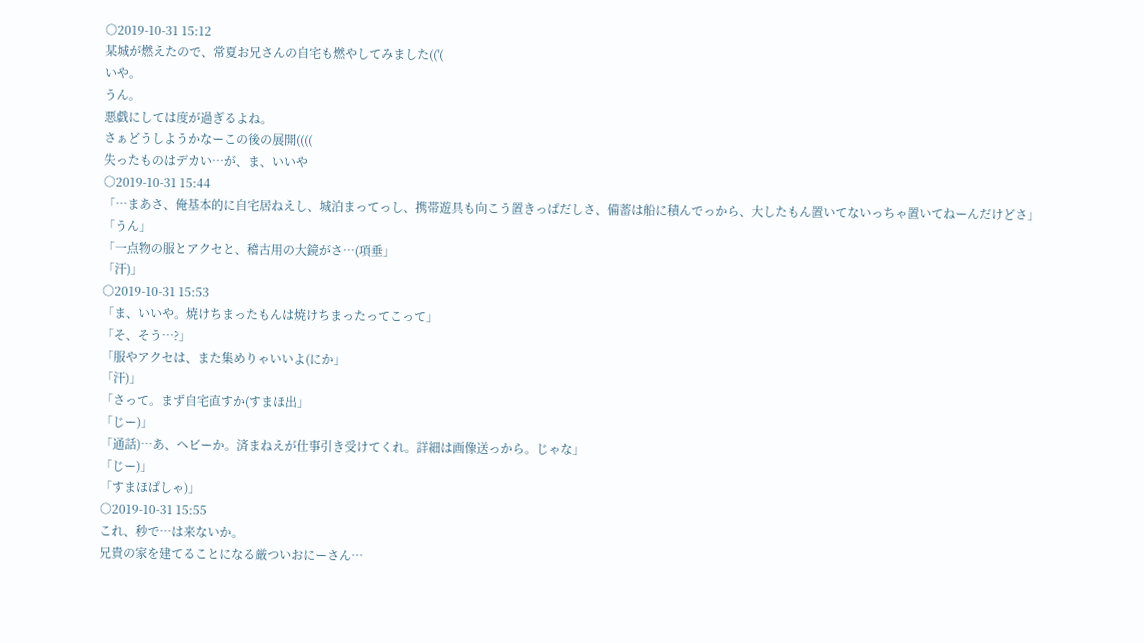○2019-10-31 15:12
某城が燃えたので、常夏お兄さんの自宅も燃やしてみました(('(
いや。
うん。
悪戯にしては度が過ぎるよね。
さぁどうしようかなーこの後の展開((((
失ったものはデカい…が、ま、いいや
○2019-10-31 15:44
「…まあさ、俺基本的に自宅居ねえし、城泊まってっし、携帯遊具も向こう置きっぱだしさ、備蓄は船に積んでっから、大したもん置いてないっちゃ置いてねーんだけどさ」
「うん」
「一点物の服とアクセと、稽古用の大鏡がさ…(項垂」
「汗)」
○2019-10-31 15:53
「ま、いいや。焼けちまったもんは焼けちまったってこって」
「そ、そう…?」
「服やアクセは、また集めりゃいいよ(にか」
「汗)」
「さって。まず自宅直すか(すまほ出」
「じー)」
「通話)…あ、ヘビーか。済まねえが仕事引き受けてくれ。詳細は画像送っから。じゃな」
「じー)」
「すまほぱしゃ)」
○2019-10-31 15:55
これ、秒で…は来ないか。
兄貴の家を建てることになる厳ついおにーさん…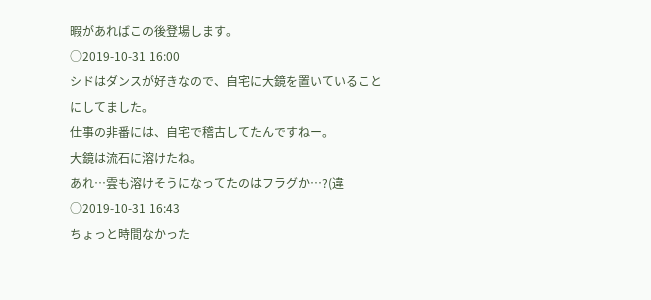暇があればこの後登場します。
○2019-10-31 16:00
シドはダンスが好きなので、自宅に大鏡を置いていることにしてました。
仕事の非番には、自宅で稽古してたんですねー。
大鏡は流石に溶けたね。
あれ…雲も溶けそうになってたのはフラグか…?(違
○2019-10-31 16:43
ちょっと時間なかった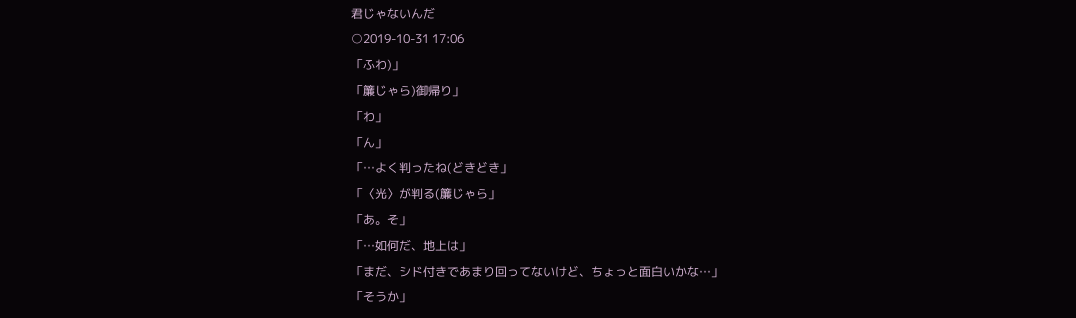君じゃないんだ
○2019-10-31 17:06
「ふわ)」
「簾じゃら)御帰り」
「わ」
「ん」
「…よく判ったね(どきどき」
「〈光〉が判る(簾じゃら」
「あ。そ」
「…如何だ、地上は」
「まだ、シド付きであまり回ってないけど、ちょっと面白いかな…」
「そうか」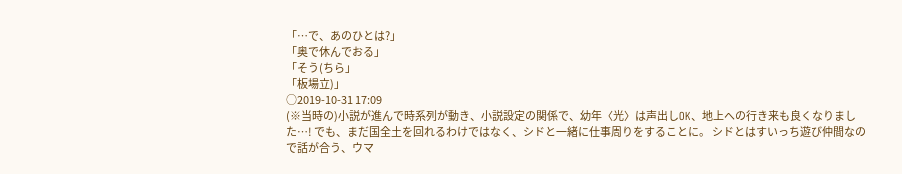「…で、あのひとは?」
「奥で休んでおる」
「そう(ちら」
「板場立)」
○2019-10-31 17:09
(※当時の)小説が進んで時系列が動き、小説設定の関係で、幼年〈光〉は声出しOK、地上への行き来も良くなりました…! でも、まだ国全土を回れるわけではなく、シドと一緒に仕事周りをすることに。 シドとはすいっち遊び仲間なので話が合う、ウマ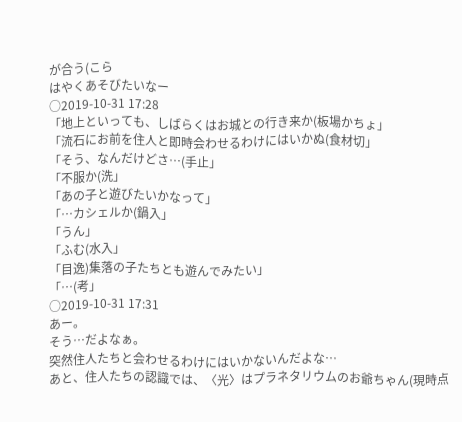が合う(こら
はやくあそびたいなー
○2019-10-31 17:28
「地上といっても、しばらくはお城との行き来か(板場かちょ」
「流石にお前を住人と即時会わせるわけにはいかぬ(食材切」
「そう、なんだけどさ…(手止」
「不服か(洗」
「あの子と遊びたいかなって」
「…カシェルか(鍋入」
「うん」
「ふむ(水入」
「目逸)集落の子たちとも遊んでみたい」
「…(考」
○2019-10-31 17:31
あー。
そう…だよなぁ。
突然住人たちと会わせるわけにはいかないんだよな…
あと、住人たちの認識では、〈光〉はプラネタリウムのお爺ちゃん(現時点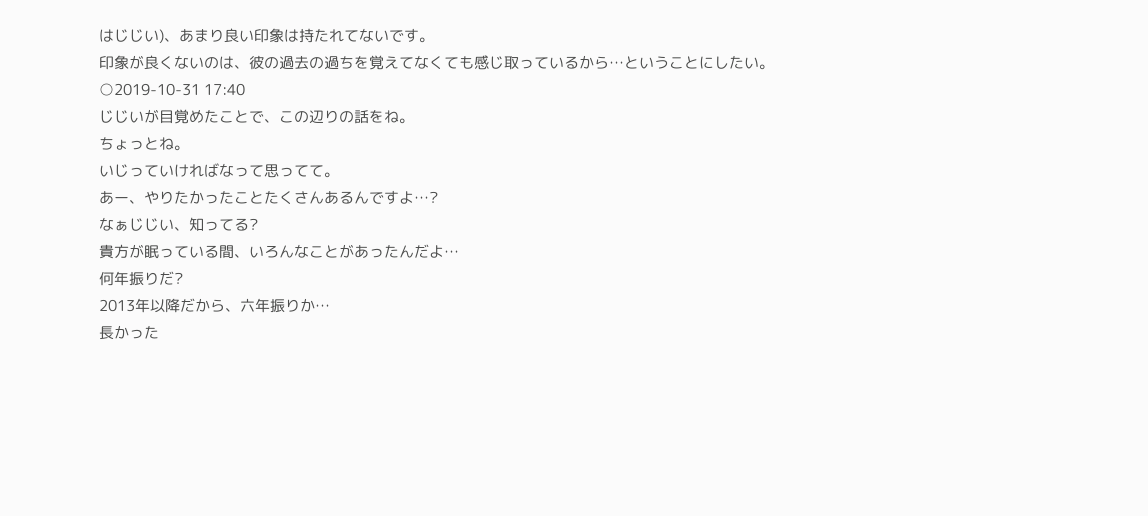はじじい)、あまり良い印象は持たれてないです。
印象が良くないのは、彼の過去の過ちを覚えてなくても感じ取っているから…ということにしたい。
○2019-10-31 17:40
じじいが目覚めたことで、この辺りの話をね。
ちょっとね。
いじっていければなって思ってて。
あー、やりたかったことたくさんあるんですよ…?
なぁじじい、知ってる?
貴方が眠っている間、いろんなことがあったんだよ…
何年振りだ?
2013年以降だから、六年振りか…
長かった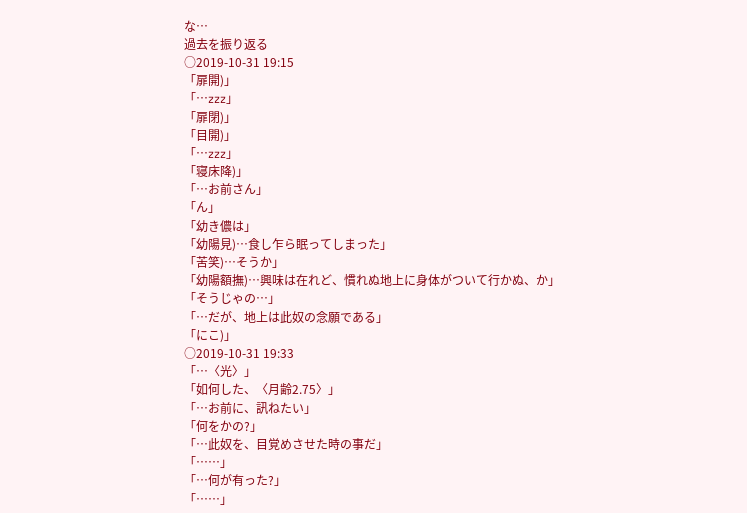な…
過去を振り返る
○2019-10-31 19:15
「扉開)」
「…zzz」
「扉閉)」
「目開)」
「…zzz」
「寝床降)」
「…お前さん」
「ん」
「幼き儂は」
「幼陽見)…食し乍ら眠ってしまった」
「苦笑)…そうか」
「幼陽額撫)…興味は在れど、慣れぬ地上に身体がついて行かぬ、か」
「そうじゃの…」
「…だが、地上は此奴の念願である」
「にこ)」
○2019-10-31 19:33
「…〈光〉」
「如何した、〈月齢2.75〉」
「…お前に、訊ねたい」
「何をかの?」
「…此奴を、目覚めさせた時の事だ」
「……」
「…何が有った?」
「……」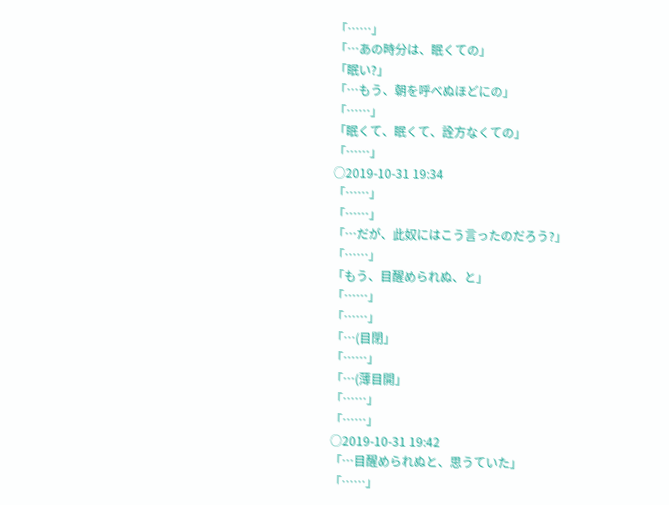「……」
「…あの時分は、眠くての」
「眠い?」
「…もう、朝を呼べぬほどにの」
「……」
「眠くて、眠くて、詮方なくての」
「……」
○2019-10-31 19:34
「……」
「……」
「…だが、此奴にはこう言ったのだろう?」
「……」
「もう、目醒められぬ、と」
「……」
「……」
「…(目閉」
「……」
「…(薄目開」
「……」
「……」
○2019-10-31 19:42
「…目醒められぬと、思うていた」
「……」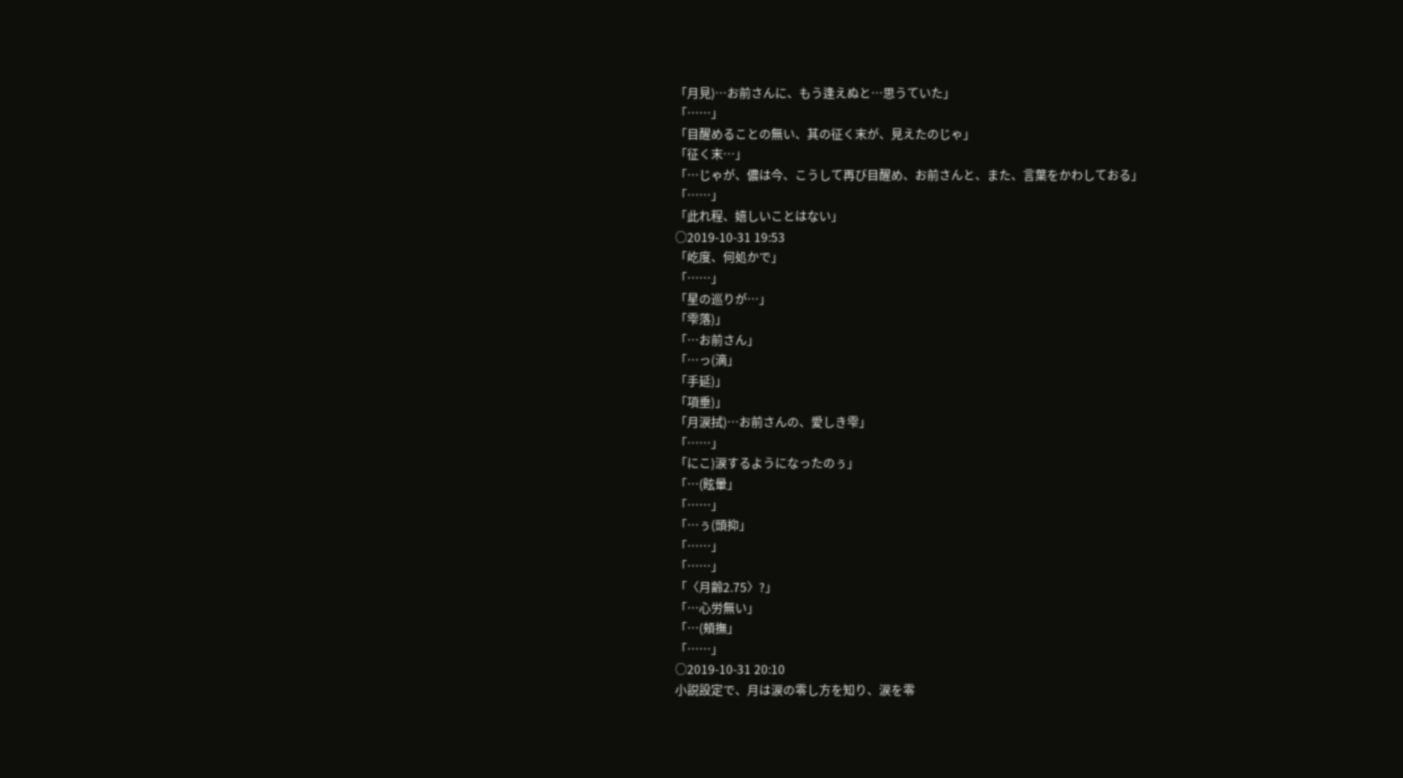「月見)…お前さんに、もう逢えぬと…思うていた」
「……」
「目醒めることの無い、其の征く末が、見えたのじゃ」
「征く末…」
「…じゃが、儂は今、こうして再び目醒め、お前さんと、また、言葉をかわしておる」
「……」
「此れ程、嬉しいことはない」
○2019-10-31 19:53
「屹度、何処かで」
「……」
「星の巡りが…」
「雫落)」
「…お前さん」
「…っ(滴」
「手延)」
「項垂)」
「月涙拭)…お前さんの、愛しき雫」
「……」
「にこ)涙するようになったのぅ」
「…(眩暈」
「……」
「…ぅ(頭抑」
「……」
「……」
「〈月齢2.75〉?」
「…心労無い」
「…(頬撫」
「……」
○2019-10-31 20:10
小説設定で、月は涙の零し方を知り、涙を零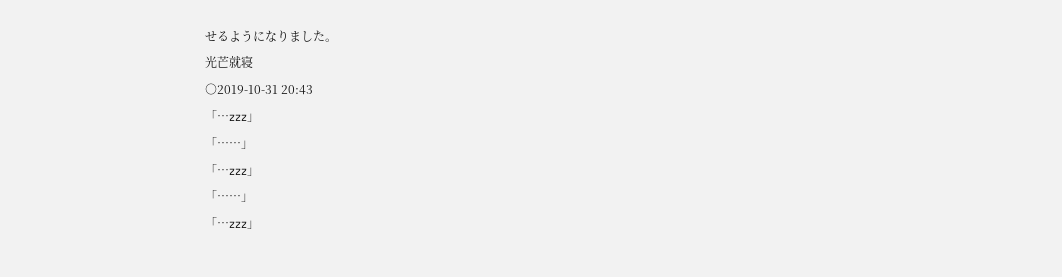せるようになりました。
光芒就寝
○2019-10-31 20:43
「…zzz」
「……」
「…zzz」
「……」
「…zzz」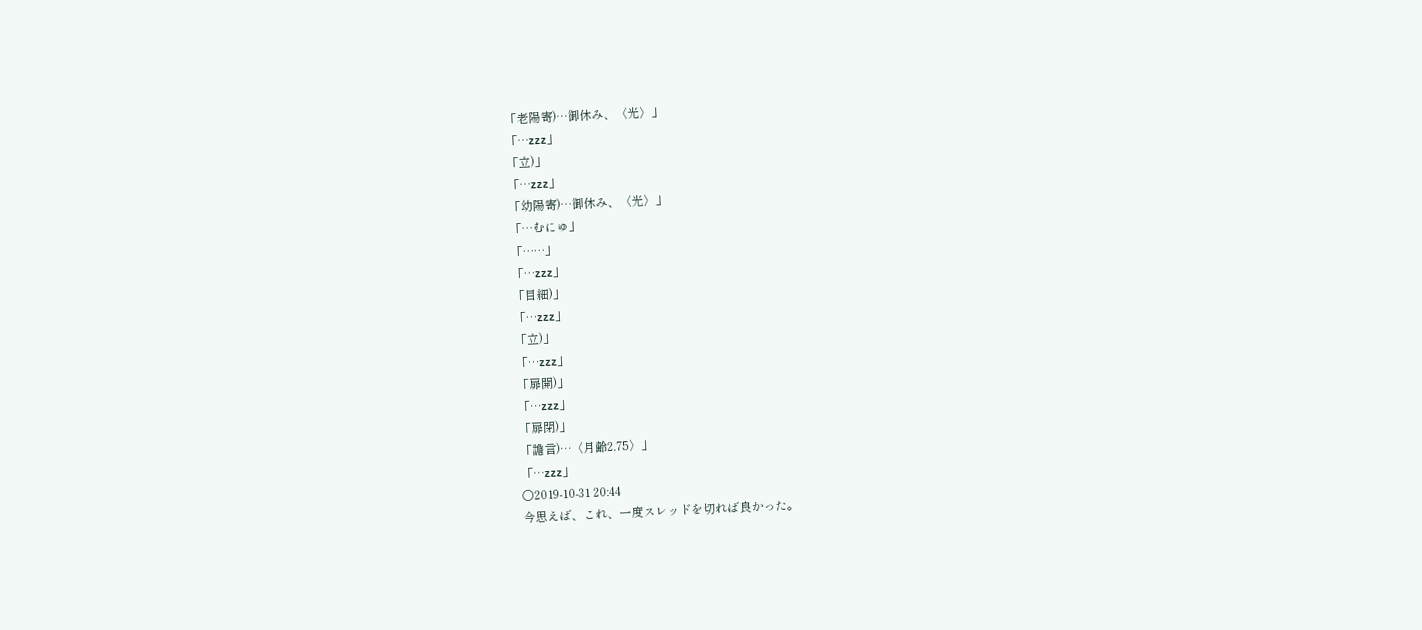「老陽寄)…御休み、〈光〉」
「…zzz」
「立)」
「…zzz」
「幼陽寄)…御休み、〈光〉」
「…むにゅ」
「……」
「…zzz」
「目細)」
「…zzz」
「立)」
「…zzz」
「扉開)」
「…zzz」
「扉閉)」
「譫言)…〈月齢2.75〉」
「…zzz」
○2019-10-31 20:44
今思えば、これ、一度スレッドを切れば良かった。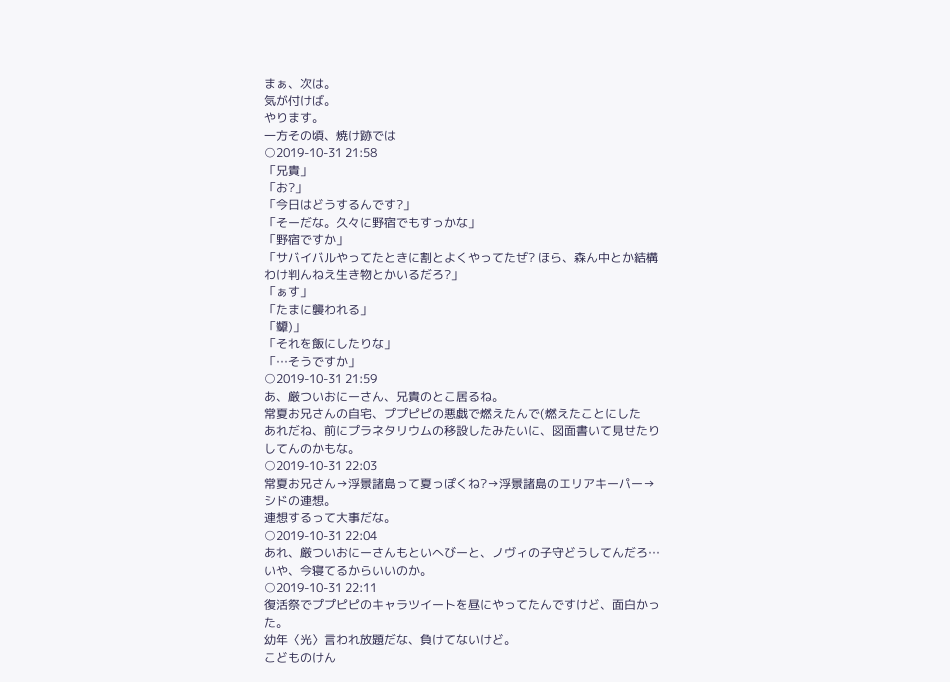まぁ、次は。
気が付けば。
やります。
一方その頃、焼け跡では
○2019-10-31 21:58
「兄貴」
「お?」
「今日はどうするんです?」
「そーだな。久々に野宿でもすっかな」
「野宿ですか」
「サバイバルやってたときに割とよくやってたぜ? ほら、森ん中とか結構わけ判んねえ生き物とかいるだろ?」
「ぁす」
「たまに襲われる」
「顰)」
「それを飯にしたりな」
「…そうですか」
○2019-10-31 21:59
あ、厳ついおにーさん、兄貴のとこ居るね。
常夏お兄さんの自宅、ププピピの悪戯で燃えたんで(燃えたことにした
あれだね、前にプラネタリウムの移設したみたいに、図面書いて見せたりしてんのかもな。
○2019-10-31 22:03
常夏お兄さん→浮景諸島って夏っぽくね?→浮景諸島のエリアキーパー→シドの連想。
連想するって大事だな。
○2019-10-31 22:04
あれ、厳ついおにーさんもといへびーと、ノヴィの子守どうしてんだろ…
いや、今寝てるからいいのか。
○2019-10-31 22:11
復活祭でププピピのキャラツイートを昼にやってたんですけど、面白かった。
幼年〈光〉言われ放題だな、負けてないけど。
こどものけん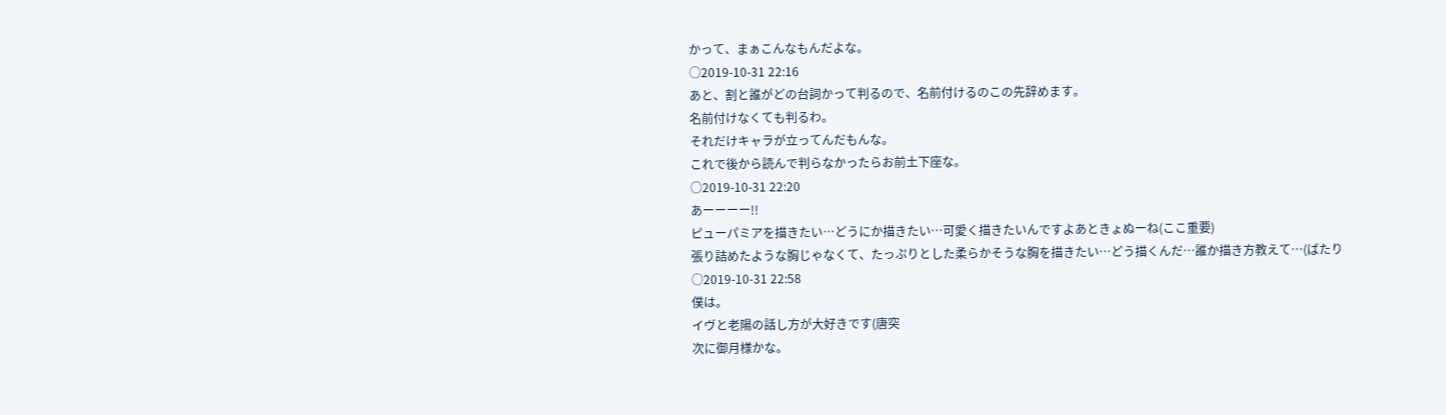かって、まぁこんなもんだよな。
○2019-10-31 22:16
あと、割と誰がどの台詞かって判るので、名前付けるのこの先辞めます。
名前付けなくても判るわ。
それだけキャラが立ってんだもんな。
これで後から読んで判らなかったらお前土下座な。
○2019-10-31 22:20
あーーーー!!
ピューパミアを描きたい…どうにか描きたい…可愛く描きたいんですよあときょぬーね(ここ重要)
張り詰めたような胸じゃなくて、たっぷりとした柔らかそうな胸を描きたい…どう描くんだ…誰か描き方教えて…(ばたり
○2019-10-31 22:58
僕は。
イヴと老陽の話し方が大好きです(唐突
次に御月様かな。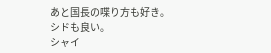あと国長の喋り方も好き。
シドも良い。
シャイ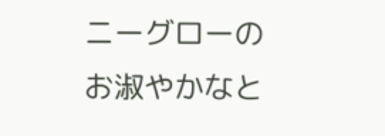ニーグローのお淑やかなと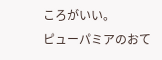ころがいい。
ピューパミアのおて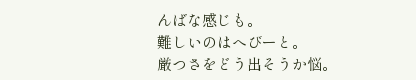んばな感じも。
難しいのはへびーと。
厳つさをどう出そうか悩。